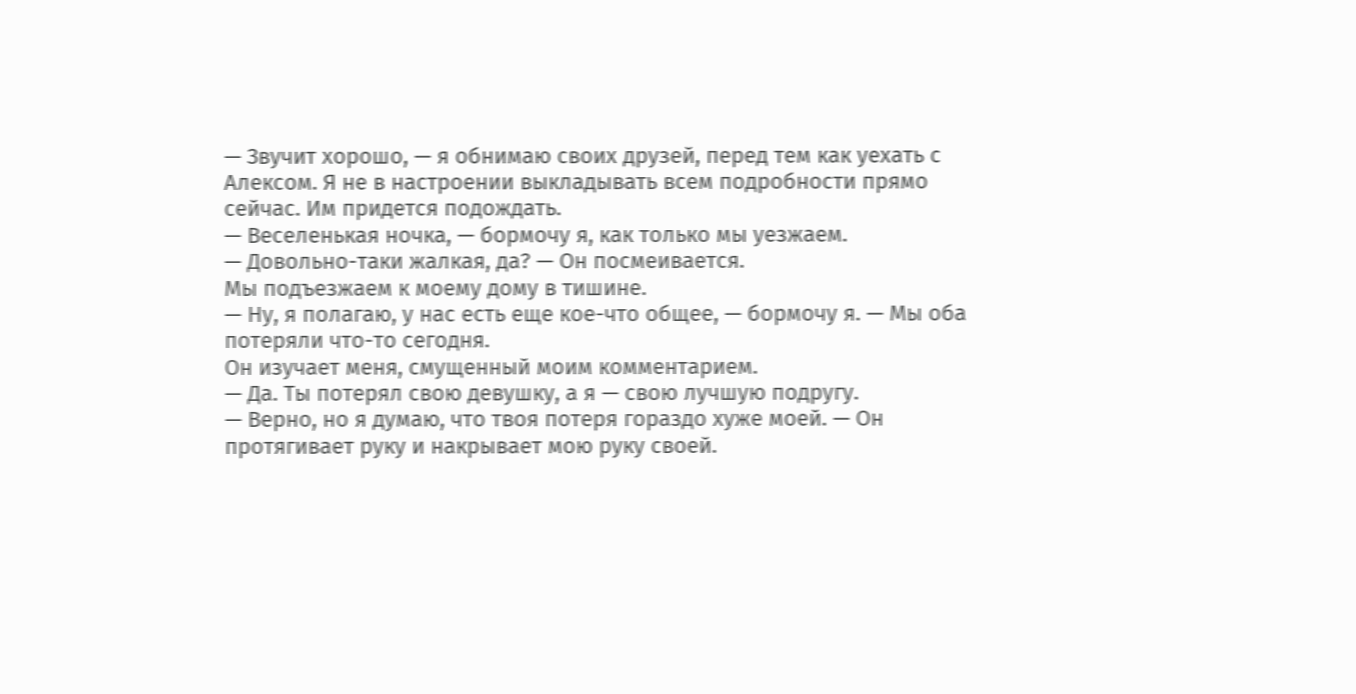— Звучит хорошо, — я обнимаю своих друзей, перед тем как уехать с Алексом. Я не в настроении выкладывать всем подробности прямо сейчас. Им придется подождать.
— Веселенькая ночка, — бормочу я, как только мы уезжаем.
— Довольно-таки жалкая, да? — Он посмеивается.
Мы подъезжаем к моему дому в тишине.
— Ну, я полагаю, у нас есть еще кое-что общее, — бормочу я. — Мы оба потеряли что-то сегодня.
Он изучает меня, смущенный моим комментарием.
— Да. Ты потерял свою девушку, а я — свою лучшую подругу.
— Верно, но я думаю, что твоя потеря гораздо хуже моей. — Он протягивает руку и накрывает мою руку своей.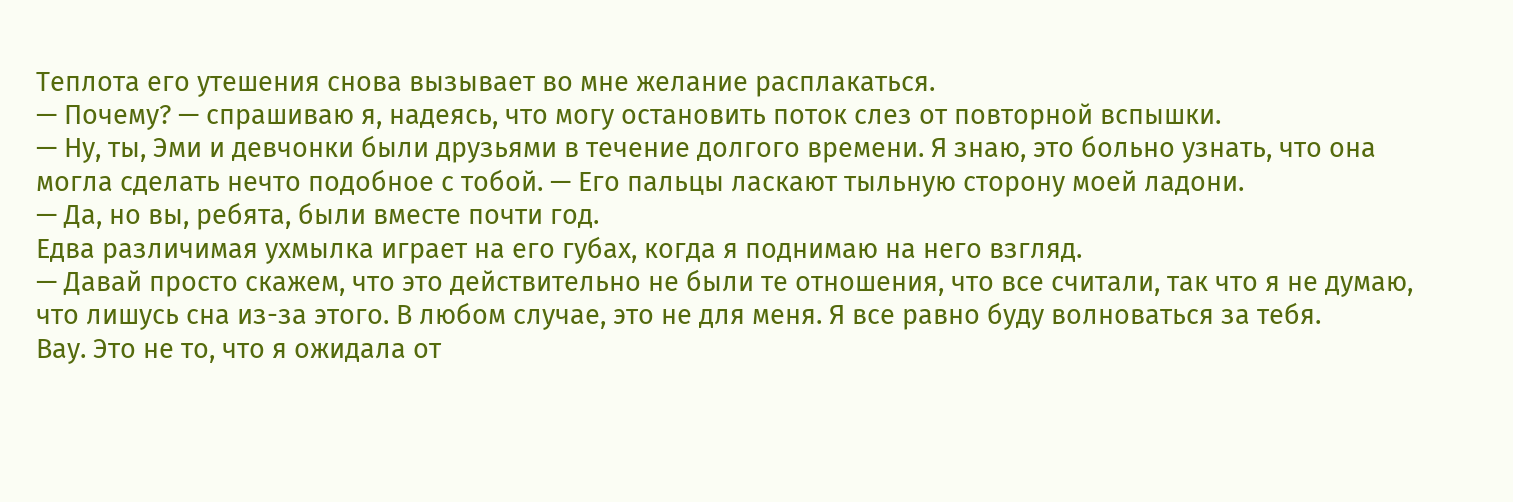Теплота его утешения снова вызывает во мне желание расплакаться.
— Почему? — спрашиваю я, надеясь, что могу остановить поток слез от повторной вспышки.
— Ну, ты, Эми и девчонки были друзьями в течение долгого времени. Я знаю, это больно узнать, что она могла сделать нечто подобное с тобой. — Его пальцы ласкают тыльную сторону моей ладони.
— Да, но вы, ребята, были вместе почти год.
Едва различимая ухмылка играет на его губах, когда я поднимаю на него взгляд.
— Давай просто скажем, что это действительно не были те отношения, что все считали, так что я не думаю, что лишусь сна из-за этого. В любом случае, это не для меня. Я все равно буду волноваться за тебя.
Вау. Это не то, что я ожидала от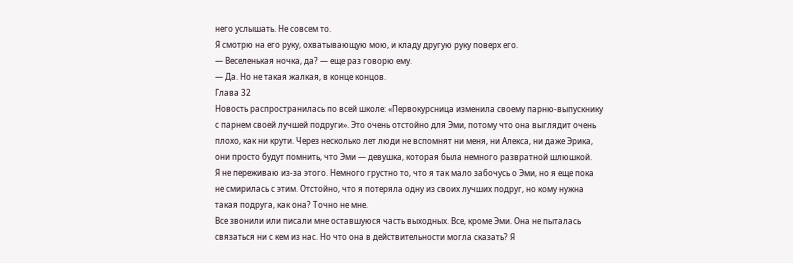него услышать. Не совсем то.
Я смотрю на его руку, охватывающую мою, и кладу другую руку поверх его.
— Веселенькая ночка, да? — еще раз говорю ему.
— Да. Но не такая жалкая, в конце концов.
Глава 32
Новость распространилась по всей школе: «Первокурсница изменила своему парню-выпускнику с парнем своей лучшей подруги». Это очень отстойно для Эми, потому что она выглядит очень плохо, как ни крути. Через несколько лет люди не вспомнят ни меня, ни Алекса, ни даже Эрика, они просто будут помнить, что Эми — девушка, которая была немного развратной шлюшкой.
Я не переживаю из-за этого. Немного грустно то, что я так мало забочусь о Эми, но я еще пока не смирилась с этим. Отстойно, что я потеряла одну из своих лучших подруг, но кому нужна такая подруга, как она? Точно не мне.
Все звонили или писали мне оставшуюся часть выходных. Все, кроме Эми. Она не пыталась связаться ни с кем из нас. Но что она в действительности могла сказать? Я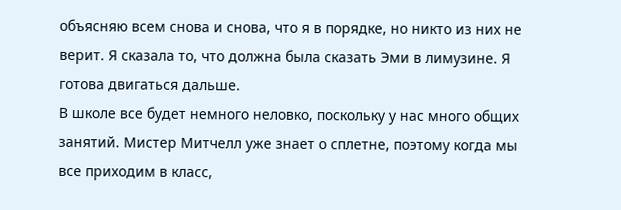объясняю всем снова и снова, что я в порядке, но никто из них не верит. Я сказала то, что должна была сказать Эми в лимузине. Я готова двигаться дальше.
В школе все будет немного неловко, поскольку у нас много общих занятий. Мистер Митчелл уже знает о сплетне, поэтому когда мы все приходим в класс,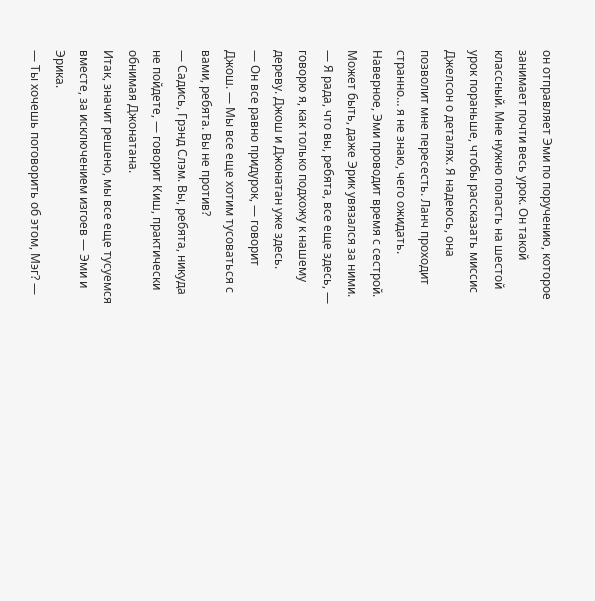он отправляет Эми по поручению, которое занимает почти весь урок. Он такой классный. Мне нужно попасть на шестой урок пораньше, чтобы рассказать миссис Джелсон о деталях. Я надеюсь, она позволит мне пересесть. Ланч проходит странно… я не знаю, чего ожидать. Наверное, Эми проводит время с сестрой. Может быть, даже Эрик увязался за ними.
— Я рада, что вы, ребята, все еще здесь, — говорю я, как только подхожу к нашему дереву. Джош и Джонатан уже здесь.
— Он все равно придурок, — говорит Джош. — Мы все еще хотим тусоваться с вами, ребята. Вы не против?
— Садись, Грэнд Слэм. Вы, ребята, никуда не пойдете, — говорит Киш, практически обнимая Джонатана.
Итак, значит решено, мы все еще тусуемся вместе, за исключением изгоев — Эми и Эрика.
— Ты хочешь поговорить об этом, Мэг? —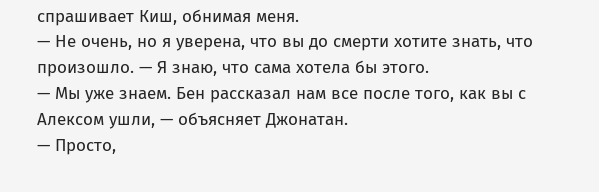спрашивает Киш, обнимая меня.
— Не очень, но я уверена, что вы до смерти хотите знать, что произошло. — Я знаю, что сама хотела бы этого.
— Мы уже знаем. Бен рассказал нам все после того, как вы с Алексом ушли, — объясняет Джонатан.
— Просто,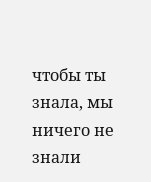чтобы ты знала, мы ничего не знали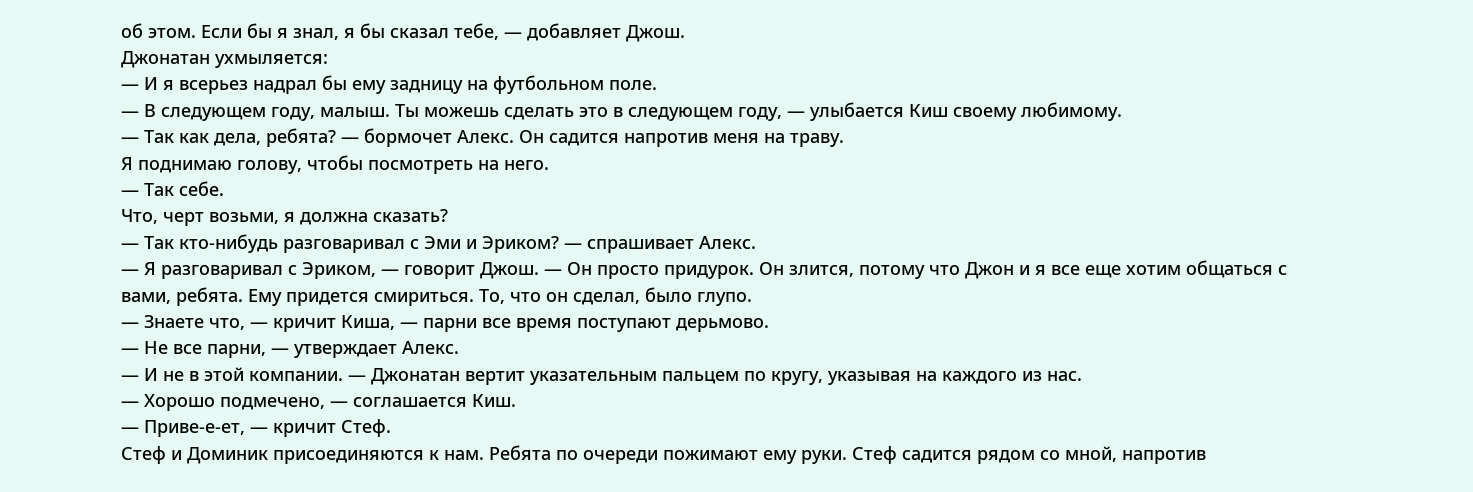об этом. Если бы я знал, я бы сказал тебе, — добавляет Джош.
Джонатан ухмыляется:
— И я всерьез надрал бы ему задницу на футбольном поле.
— В следующем году, малыш. Ты можешь сделать это в следующем году, — улыбается Киш своему любимому.
— Так как дела, ребята? — бормочет Алекс. Он садится напротив меня на траву.
Я поднимаю голову, чтобы посмотреть на него.
— Так себе.
Что, черт возьми, я должна сказать?
— Так кто-нибудь разговаривал с Эми и Эриком? — спрашивает Алекс.
— Я разговаривал с Эриком, — говорит Джош. — Он просто придурок. Он злится, потому что Джон и я все еще хотим общаться с вами, ребята. Ему придется смириться. То, что он сделал, было глупо.
— Знаете что, — кричит Киша, — парни все время поступают дерьмово.
— Не все парни, — утверждает Алекс.
— И не в этой компании. — Джонатан вертит указательным пальцем по кругу, указывая на каждого из нас.
— Хорошо подмечено, — соглашается Киш.
— Приве-е-ет, — кричит Стеф.
Стеф и Доминик присоединяются к нам. Ребята по очереди пожимают ему руки. Стеф садится рядом со мной, напротив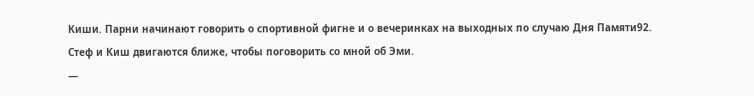Киши. Парни начинают говорить о спортивной фигне и о вечеринках на выходных по случаю Дня Памяти92.
Стеф и Киш двигаются ближе, чтобы поговорить со мной об Эми.
—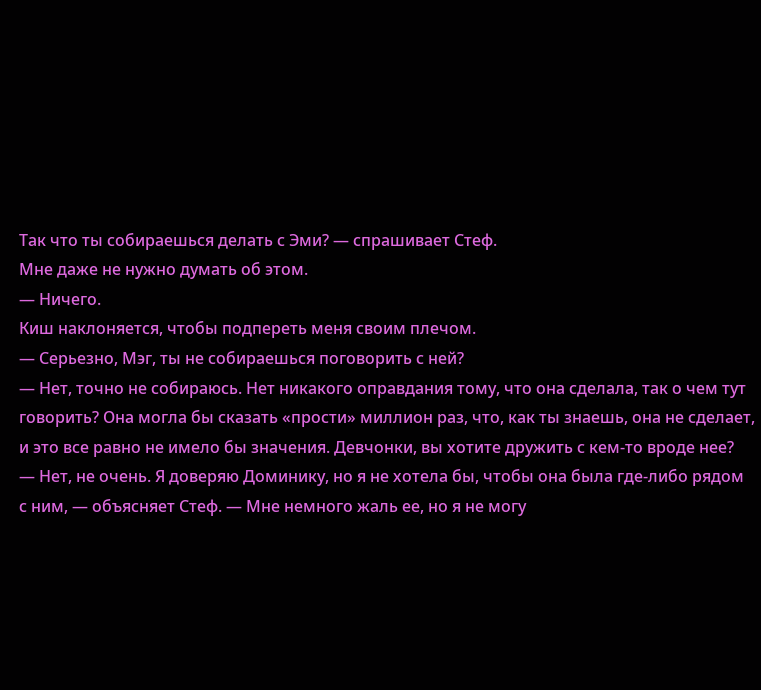Так что ты собираешься делать с Эми? — спрашивает Стеф.
Мне даже не нужно думать об этом.
— Ничего.
Киш наклоняется, чтобы подпереть меня своим плечом.
— Серьезно, Мэг, ты не собираешься поговорить с ней?
— Нет, точно не собираюсь. Нет никакого оправдания тому, что она сделала, так о чем тут говорить? Она могла бы сказать «прости» миллион раз, что, как ты знаешь, она не сделает, и это все равно не имело бы значения. Девчонки, вы хотите дружить с кем-то вроде нее?
— Нет, не очень. Я доверяю Доминику, но я не хотела бы, чтобы она была где-либо рядом с ним, — объясняет Стеф. — Мне немного жаль ее, но я не могу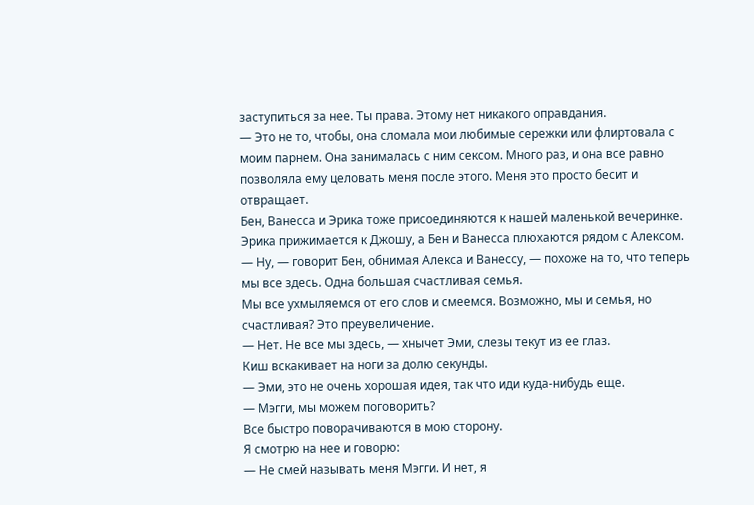заступиться за нее. Ты права. Этому нет никакого оправдания.
— Это не то, чтобы, она сломала мои любимые сережки или флиртовала с моим парнем. Она занималась с ним сексом. Много раз, и она все равно позволяла ему целовать меня после этого. Меня это просто бесит и отвращает.
Бен, Ванесса и Эрика тоже присоединяются к нашей маленькой вечеринке. Эрика прижимается к Джошу, а Бен и Ванесса плюхаются рядом с Алексом.
— Ну, — говорит Бен, обнимая Алекса и Ванессу, — похоже на то, что теперь мы все здесь. Одна большая счастливая семья.
Мы все ухмыляемся от его слов и смеемся. Возможно, мы и семья, но счастливая? Это преувеличение.
— Нет. Не все мы здесь, — хнычет Эми, слезы текут из ее глаз.
Киш вскакивает на ноги за долю секунды.
— Эми, это не очень хорошая идея, так что иди куда-нибудь еще.
— Мэгги, мы можем поговорить?
Все быстро поворачиваются в мою сторону.
Я смотрю на нее и говорю:
— Не смей называть меня Мэгги. И нет, я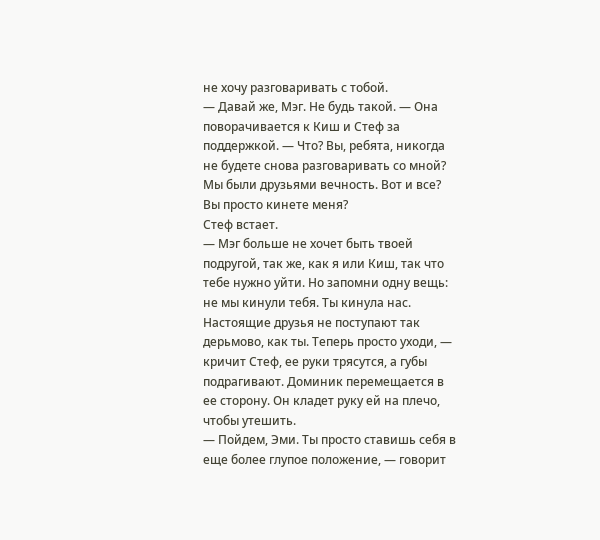не хочу разговаривать с тобой.
— Давай же, Мэг. Не будь такой. — Она поворачивается к Киш и Стеф за поддержкой. — Что? Вы, ребята, никогда не будете снова разговаривать со мной? Мы были друзьями вечность. Вот и все? Вы просто кинете меня?
Стеф встает.
— Мэг больше не хочет быть твоей подругой, так же, как я или Киш, так что тебе нужно уйти. Но запомни одну вещь: не мы кинули тебя. Ты кинула нас. Настоящие друзья не поступают так дерьмово, как ты. Теперь просто уходи, — кричит Стеф, ее руки трясутся, а губы подрагивают. Доминик перемещается в ее сторону. Он кладет руку ей на плечо, чтобы утешить.
— Пойдем, Эми. Ты просто ставишь себя в еще более глупое положение, — говорит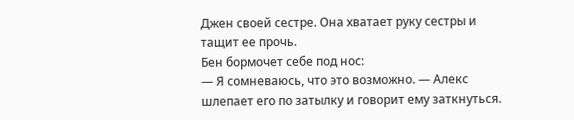Джен своей сестре. Она хватает руку сестры и тащит ее прочь.
Бен бормочет себе под нос:
— Я сомневаюсь, что это возможно. — Алекс шлепает его по затылку и говорит ему заткнуться.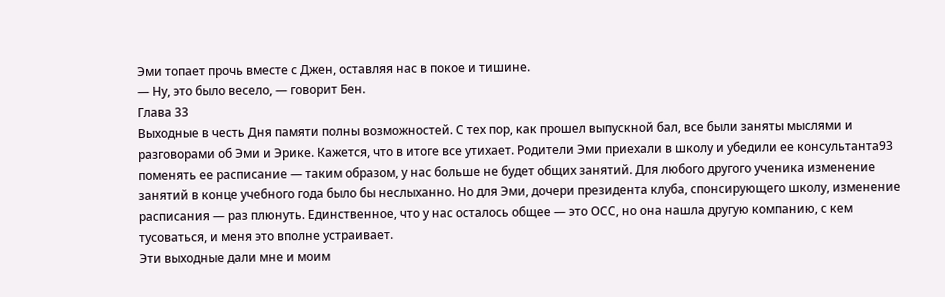Эми топает прочь вместе с Джен, оставляя нас в покое и тишине.
— Ну, это было весело, — говорит Бен.
Глава 33
Выходные в честь Дня памяти полны возможностей. С тех пор, как прошел выпускной бал, все были заняты мыслями и разговорами об Эми и Эрике. Кажется, что в итоге все утихает. Родители Эми приехали в школу и убедили ее консультанта93 поменять ее расписание — таким образом, у нас больше не будет общих занятий. Для любого другого ученика изменение занятий в конце учебного года было бы неслыханно. Но для Эми, дочери президента клуба, спонсирующего школу, изменение расписания — раз плюнуть. Единственное, что у нас осталось общее — это ОСС, но она нашла другую компанию, с кем тусоваться, и меня это вполне устраивает.
Эти выходные дали мне и моим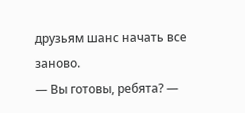друзьям шанс начать все заново.
— Вы готовы, ребята? —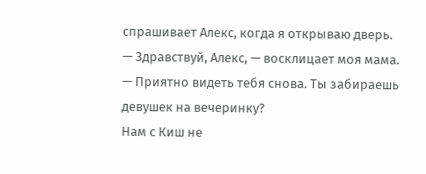спрашивает Алекс, когда я открываю дверь.
— Здравствуй, Алекс, — восклицает моя мама. — Приятно видеть тебя снова. Ты забираешь девушек на вечеринку?
Нам с Киш не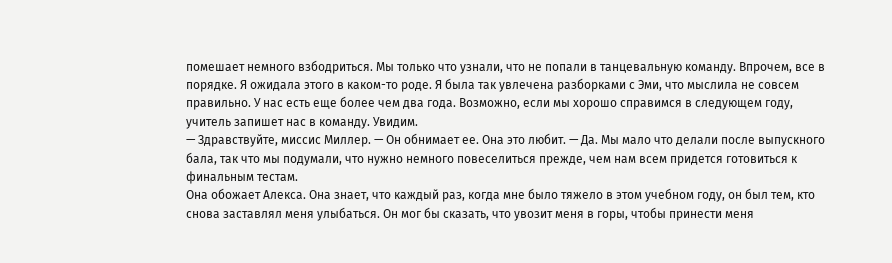помешает немного взбодриться. Мы только что узнали, что не попали в танцевальную команду. Впрочем, все в порядке. Я ожидала этого в каком-то роде. Я была так увлечена разборками с Эми, что мыслила не совсем правильно. У нас есть еще более чем два года. Возможно, если мы хорошо справимся в следующем году, учитель запишет нас в команду. Увидим.
— Здравствуйте, миссис Миллер. — Он обнимает ее. Она это любит. — Да. Мы мало что делали после выпускного бала, так что мы подумали, что нужно немного повеселиться прежде, чем нам всем придется готовиться к финальным тестам.
Она обожает Алекса. Она знает, что каждый раз, когда мне было тяжело в этом учебном году, он был тем, кто снова заставлял меня улыбаться. Он мог бы сказать, что увозит меня в горы, чтобы принести меня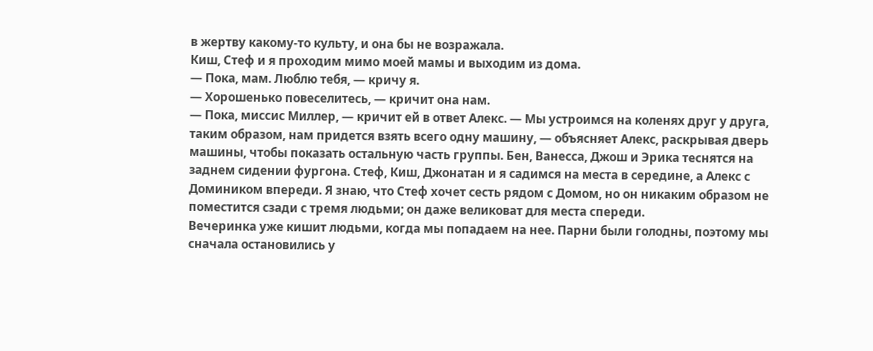в жертву какому-то культу, и она бы не возражала.
Киш, Стеф и я проходим мимо моей мамы и выходим из дома.
— Пока, мам. Люблю тебя, — кричу я.
— Хорошенько повеселитесь, — кричит она нам.
— Пока, миссис Миллер, — кричит ей в ответ Алекс. — Мы устроимся на коленях друг у друга, таким образом, нам придется взять всего одну машину, — объясняет Алекс, раскрывая дверь машины, чтобы показать остальную часть группы. Бен, Ванесса, Джош и Эрика теснятся на заднем сидении фургона. Стеф, Киш, Джонатан и я садимся на места в середине, а Алекс с Домиником впереди. Я знаю, что Стеф хочет сесть рядом с Домом, но он никаким образом не поместится сзади с тремя людьми; он даже великоват для места спереди.
Вечеринка уже кишит людьми, когда мы попадаем на нее. Парни были голодны, поэтому мы сначала остановились у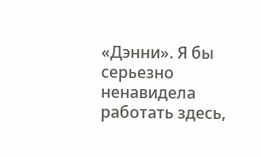«Дэнни». Я бы серьезно ненавидела работать здесь,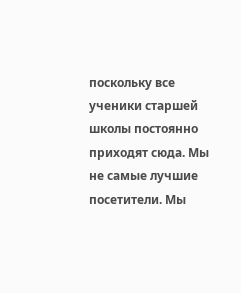поскольку все ученики старшей школы постоянно приходят сюда. Мы не самые лучшие посетители. Мы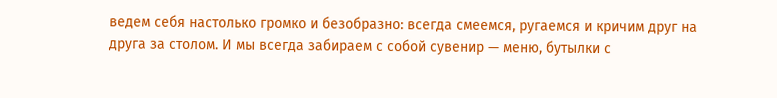ведем себя настолько громко и безобразно: всегда смеемся, ругаемся и кричим друг на друга за столом. И мы всегда забираем с собой сувенир — меню, бутылки с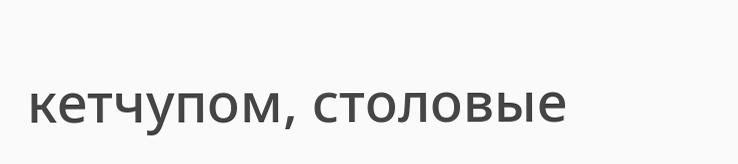кетчупом, столовые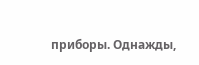приборы. Однажды,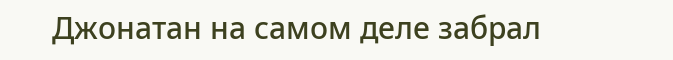Джонатан на самом деле забрал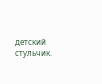детский стульчик.